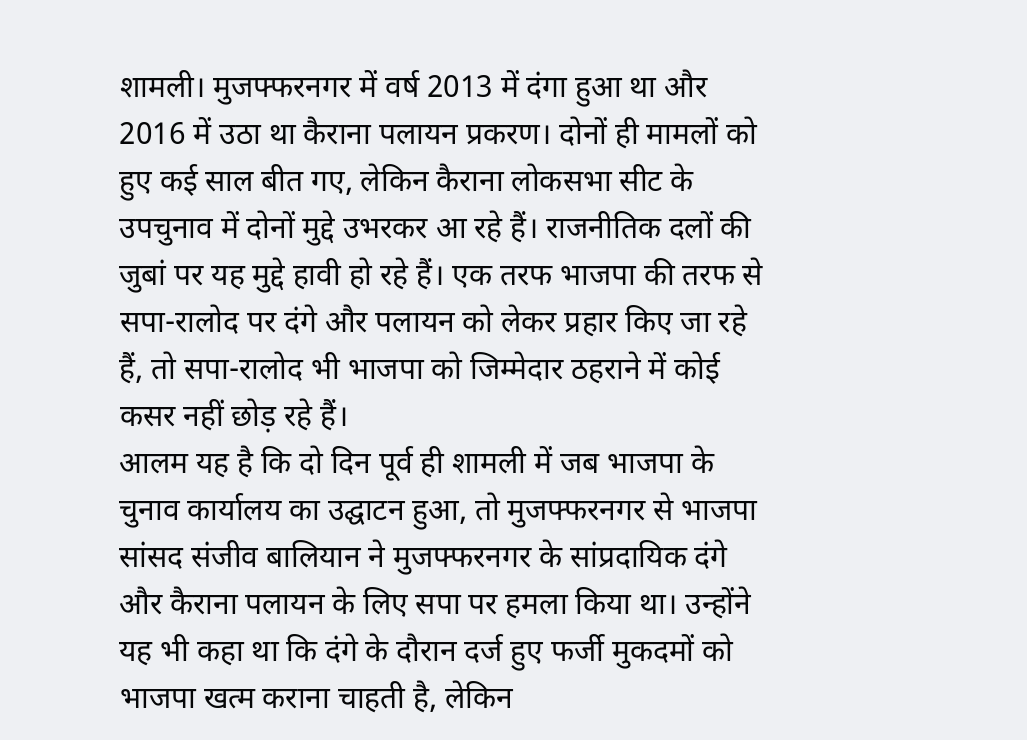शामली। मुजफ्फरनगर में वर्ष 2013 में दंगा हुआ था और 2016 में उठा था कैराना पलायन प्रकरण। दोनों ही मामलों को हुए कई साल बीत गए, लेकिन कैराना लोकसभा सीट के उपचुनाव में दोनों मुद्दे उभरकर आ रहे हैं। राजनीतिक दलों की जुबां पर यह मुद्दे हावी हो रहे हैं। एक तरफ भाजपा की तरफ से सपा-रालोद पर दंगे और पलायन को लेकर प्रहार किए जा रहे हैं, तो सपा-रालोद भी भाजपा को जिम्मेदार ठहराने में कोई कसर नहीं छोड़ रहे हैं।
आलम यह है कि दो दिन पूर्व ही शामली में जब भाजपा के चुनाव कार्यालय का उद्घाटन हुआ, तो मुजफ्फरनगर से भाजपा सांसद संजीव बालियान ने मुजफ्फरनगर के सांप्रदायिक दंगे और कैराना पलायन के लिए सपा पर हमला किया था। उन्होंने यह भी कहा था कि दंगे के दौरान दर्ज हुए फर्जी मुकदमों को भाजपा खत्म कराना चाहती है, लेकिन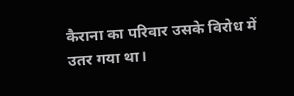कैराना का परिवार उसके विरोध में उतर गया था।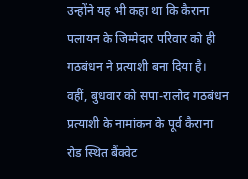उन्होंने यह भी कहा था कि कैराना पलायन के जिम्मेदार परिवार को ही गठबंधन ने प्रत्याशी बना दिया है। वहीं, बुधवार को सपा-रालोद गठबंधन प्रत्याशी के नामांकन के पूर्व कैराना रोड स्थित बैंक्वेट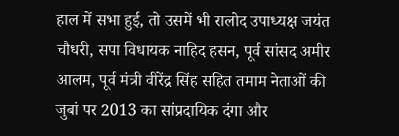हाल में सभा हुई, तो उसमें भी रालोद उपाध्यक्ष जयंत चौधरी, सपा विधायक नाहिद हसन, पूर्व सांसद अमीर आलम, पूर्व मंत्री वीरेंद्र सिंह सहित तमाम नेताओं की जुबां पर 2013 का सांप्रदायिक दंगा और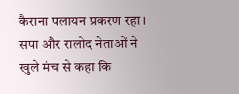कैराना पलायन प्रकरण रहा।
सपा और रालोद नेताओं ने खुले मंच से कहा कि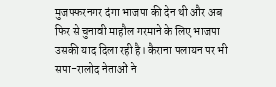मुजफ्फरनगर दंगा भाजपा की देन थी और अब फिर से चुनावी माहौल गरमाने के लिए भाजपा उसकी याद दिला रही है। कैराना पलायन पर भी सपा-रालोद नेताओं ने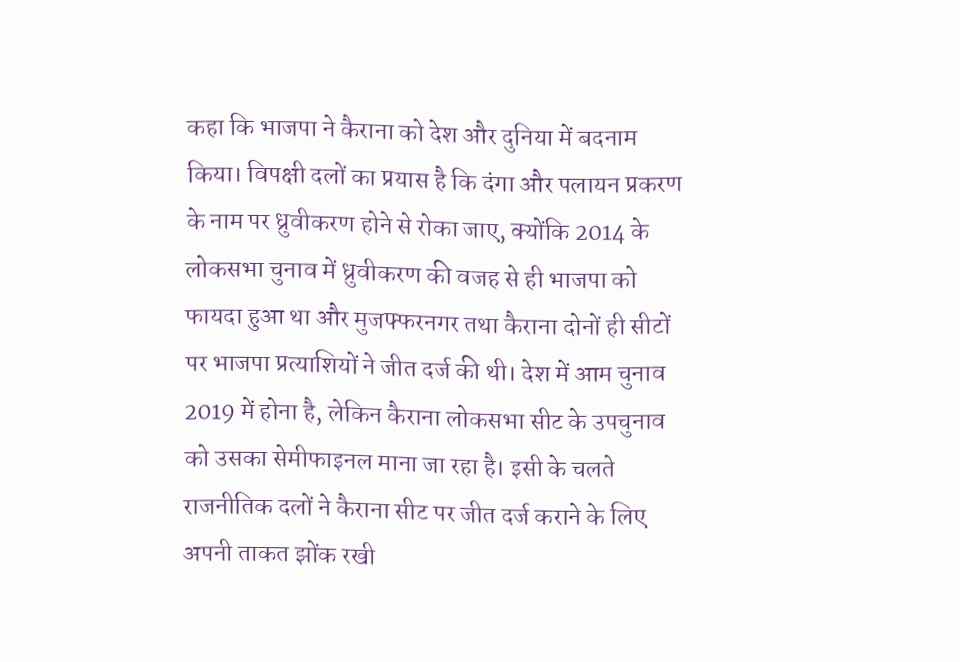कहा कि भाजपा ने कैराना को देश और दुनिया में बदनाम किया। विपक्षी दलों का प्रयास है कि दंगा और पलायन प्रकरण के नाम पर ध्रुवीकरण होने से रोका जाए, क्योंकि 2014 के लोकसभा चुनाव में ध्रुवीकरण की वजह से ही भाजपा को फायदा हुआ था और मुजफ्फरनगर तथा कैराना दोनों ही सीटों पर भाजपा प्रत्याशियों ने जीत दर्ज की थी। देश में आम चुनाव 2019 में होना है, लेकिन कैराना लोकसभा सीट के उपचुनाव को उसका सेमीफाइनल माना जा रहा है। इसी के चलते राजनीतिक दलों ने कैराना सीट पर जीत दर्ज कराने के लिए अपनी ताकत झोंक रखी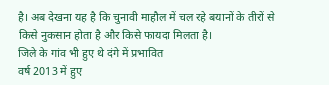है। अब देखना यह है कि चुनावी माहौल में चल रहे बयानों के तीरों से किसे नुकसान होता है और किसे फायदा मिलता है।
जिले के गांव भी हुए थे दंगे में प्रभावित
वर्ष 2013 में हुए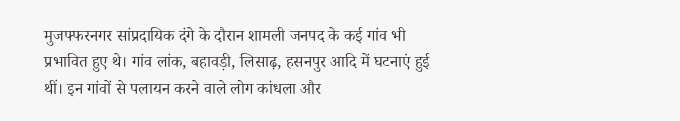मुजफ्फरनगर सांप्रदायिक दंगे के दौरान शामली जनपद के कई गांव भी प्रभावित हुए थे। गांव लांक, बहावड़ी, लिसाढ़, हसनपुर आदि में घटनाएं हुई थीं। इन गांवों से पलायन करने वाले लोग कांधला और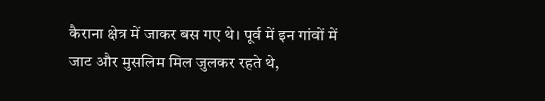कैराना क्षेत्र में जाकर बस गए थे। पूर्व में इन गांवों में जाट और मुसलिम मिल जुलकर रहते थे,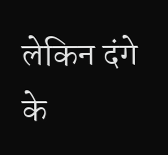लेकिन दंगे के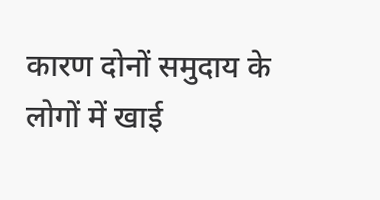कारण दोनों समुदाय के लोगों में खाई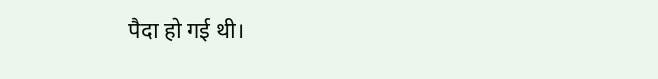पैदा हो गई थी।